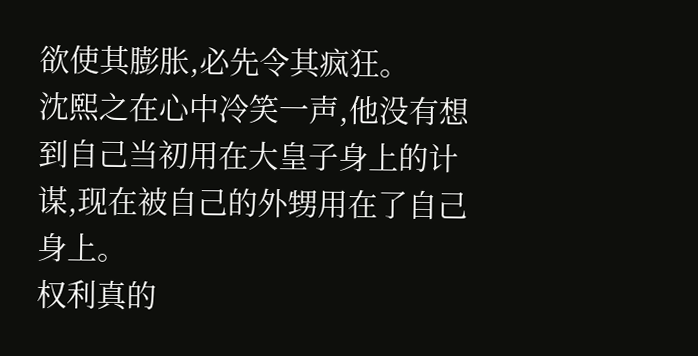欲使其膨胀,必先令其疯狂。
沈熙之在心中冷笑一声,他没有想到自己当初用在大皇子身上的计谋,现在被自己的外甥用在了自己身上。
权利真的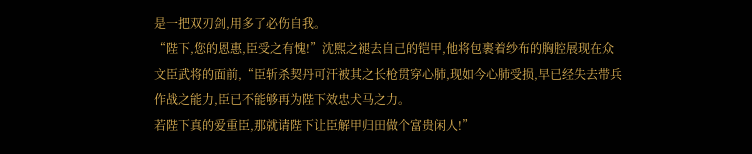是一把双刃剑,用多了必伤自我。
“陛下,您的恩惠,臣受之有愧!”沈熙之褪去自己的铠甲,他将包裹着纱布的胸腔展现在众文臣武将的面前,“臣斩杀契丹可汗被其之长枪贯穿心肺,现如今心肺受损,早已经失去带兵作战之能力,臣已不能够再为陛下效忠犬马之力。
若陛下真的爱重臣,那就请陛下让臣解甲归田做个富贵闲人!”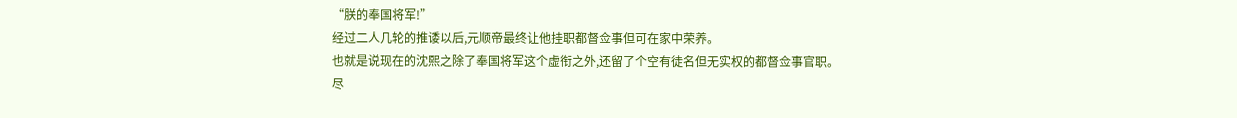“朕的奉国将军!”
经过二人几轮的推诿以后,元顺帝最终让他挂职都督佥事但可在家中荣养。
也就是说现在的沈熙之除了奉国将军这个虚衔之外,还留了个空有徒名但无实权的都督佥事官职。
尽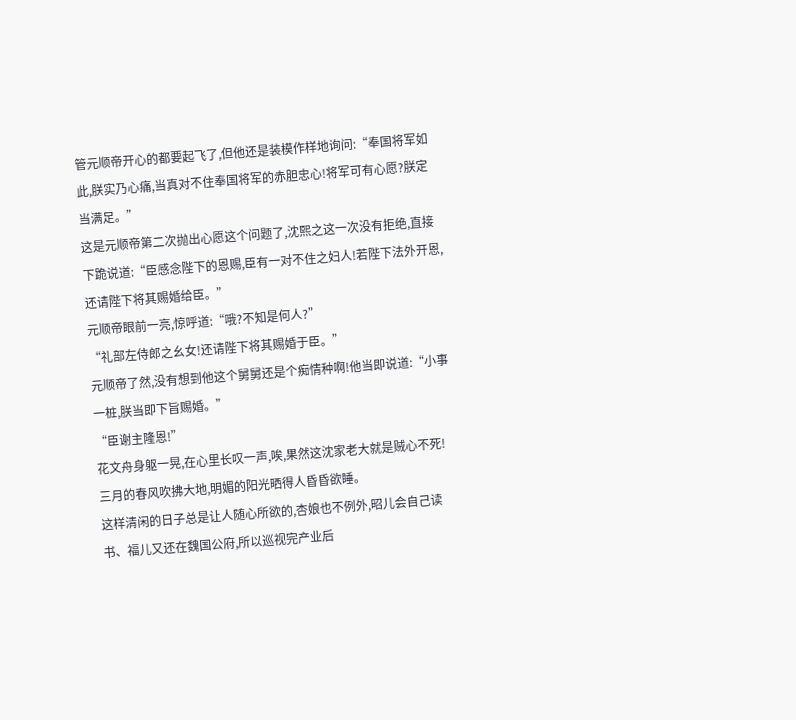管元顺帝开心的都要起飞了,但他还是装模作样地询问:“奉国将军如此,朕实乃心痛,当真对不住奉国将军的赤胆忠心!将军可有心愿?朕定当满足。”
这是元顺帝第二次抛出心愿这个问题了,沈熙之这一次没有拒绝,直接下跪说道:“臣感念陛下的恩赐,臣有一对不住之妇人!若陛下法外开恩,还请陛下将其赐婚给臣。”
元顺帝眼前一亮,惊呼道:“哦?不知是何人?”
“礼部左侍郎之幺女!还请陛下将其赐婚于臣。”
元顺帝了然,没有想到他这个舅舅还是个痴情种啊!他当即说道:“小事一桩,朕当即下旨赐婚。”
“臣谢主隆恩!”
花文舟身躯一晃,在心里长叹一声,唉,果然这沈家老大就是贼心不死!
三月的春风吹拂大地,明媚的阳光晒得人昏昏欲睡。
这样清闲的日子总是让人随心所欲的,杏娘也不例外,昭儿会自己读书、福儿又还在魏国公府,所以巡视完产业后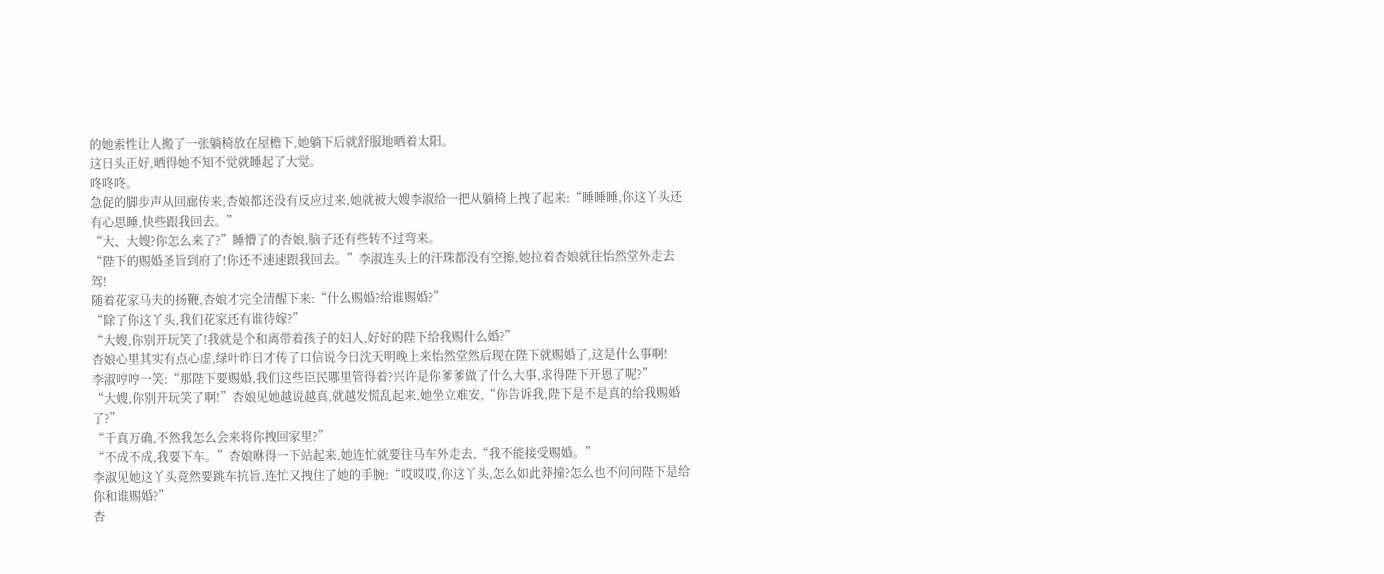的她索性让人搬了一张躺椅放在屋檐下,她躺下后就舒服地晒着太阳。
这日头正好,晒得她不知不觉就睡起了大觉。
咚咚咚。
急促的脚步声从回廊传来,杏娘都还没有反应过来,她就被大嫂李淑给一把从躺椅上拽了起来:“睡睡睡,你这丫头还有心思睡,快些跟我回去。”
“大、大嫂?你怎么来了?”睡懵了的杏娘,脑子还有些转不过弯来。
“陛下的赐婚圣旨到府了!你还不速速跟我回去。”李淑连头上的汗珠都没有空擦,她拉着杏娘就往怡然堂外走去
驾!
随着花家马夫的扬鞭,杏娘才完全清醒下来:“什么赐婚?给谁赐婚?”
“除了你这丫头,我们花家还有谁待嫁?”
“大嫂,你别开玩笑了!我就是个和离带着孩子的妇人,好好的陛下给我赐什么婚?”
杏娘心里其实有点心虚,绿叶昨日才传了口信说今日沈天明晚上来怡然堂然后现在陛下就赐婚了,这是什么事啊!
李淑哼哼一笑:“那陛下要赐婚,我们这些臣民哪里管得着?兴许是你爹爹做了什么大事,求得陛下开恩了呢?”
“大嫂,你别开玩笑了啊!”杏娘见她越说越真,就越发慌乱起来,她坐立难安,“你告诉我,陛下是不是真的给我赐婚了?”
“千真万确,不然我怎么会来将你拽回家里?”
“不成不成,我要下车。”杏娘咻得一下站起来,她连忙就要往马车外走去,“我不能接受赐婚。”
李淑见她这丫头竟然要跳车抗旨,连忙又拽住了她的手腕:“哎哎哎,你这丫头,怎么如此莽撞?怎么也不问问陛下是给你和谁赐婚?”
杏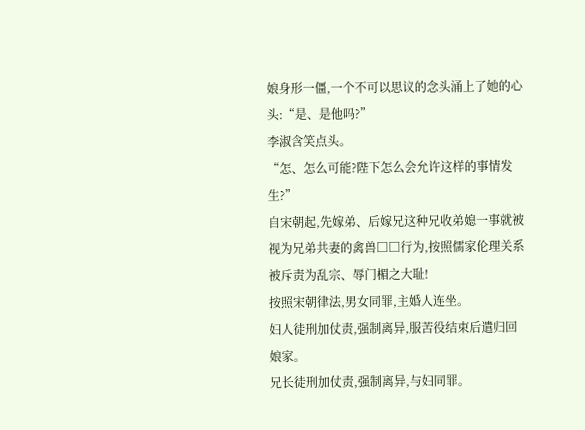娘身形一僵,一个不可以思议的念头涌上了她的心头:“是、是他吗?”
李淑含笑点头。
“怎、怎么可能?陛下怎么会允许这样的事情发生?”
自宋朝起,先嫁弟、后嫁兄这种兄收弟媳一事就被视为兄弟共妻的禽兽□□行为,按照儒家伦理关系被斥责为乱宗、辱门楣之大耻!
按照宋朝律法,男女同罪,主婚人连坐。
妇人徒刑加仗责,强制离异,服苦役结束后遣归回娘家。
兄长徒刑加仗责,强制离异,与妇同罪。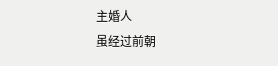主婚人
虽经过前朝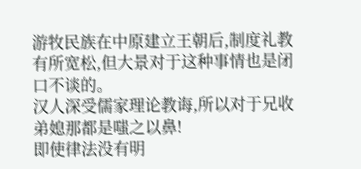游牧民族在中原建立王朝后,制度礼教有所宽松,但大景对于这种事情也是闭口不谈的。
汉人深受儒家理论教诲,所以对于兄收弟媳那都是嗤之以鼻!
即使律法没有明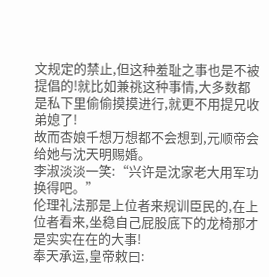文规定的禁止,但这种羞耻之事也是不被提倡的!就比如兼祧这种事情,大多数都是私下里偷偷摸摸进行,就更不用提兄收弟媳了!
故而杏娘千想万想都不会想到,元顺帝会给她与沈天明赐婚。
李淑淡淡一笑:“兴许是沈家老大用军功换得吧。”
伦理礼法那是上位者来规训臣民的,在上位者看来,坐稳自己屁股底下的龙椅那才是实实在在的大事!
奉天承运,皇帝敕曰: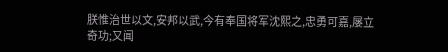朕惟治世以文,安邦以武,今有奉国将军沈熙之,忠勇可嘉,屡立奇功;又闻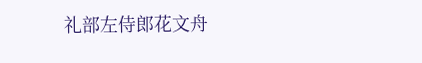礼部左侍郎花文舟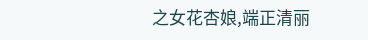之女花杏娘,端正清丽